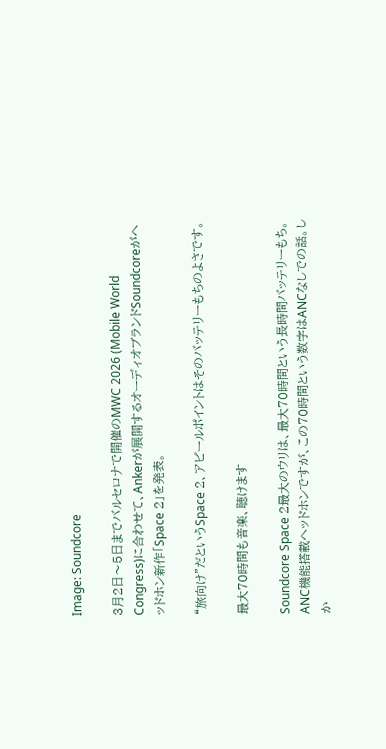Image: Soundcore

3月2日〜5日までバルセロナで開催のMWC 2026 (Mobile World Congress)に合わせて、Ankerが展開するオーディオブランドSoundcoreがヘッドホン新作「Space 2」を発表。

“旅向け”だというSpace 2、アピールポイントはそのバッテリーもちのよさです。

最大70時間も音楽、聴けます

Soundcore Space 2最大のウリは、最大70時間という長時間バッテリーもち。ANC機能搭載ヘッドホンですが、この70時間という数字はANCなしでの話。しか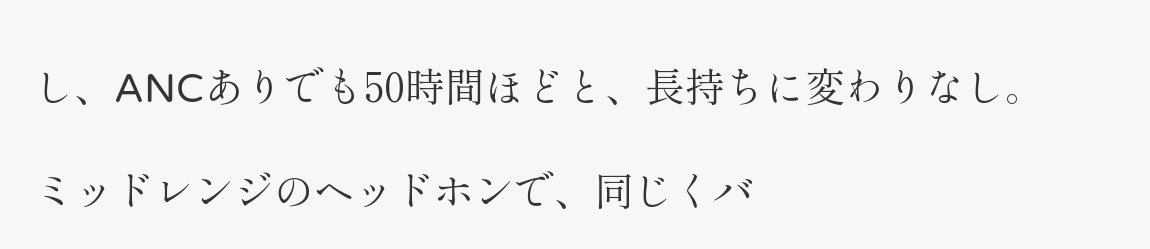し、ANCありでも50時間ほどと、長持ちに変わりなし。

ミッドレンジのヘッドホンで、同じくバ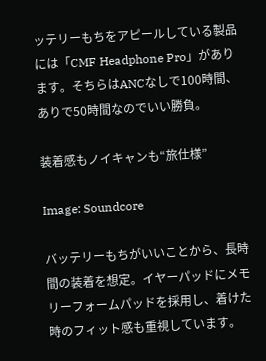ッテリーもちをアピールしている製品には「CMF Headphone Pro」があります。そちらはANCなしで100時間、ありで50時間なのでいい勝負。

装着感もノイキャンも“旅仕様”

Image: Soundcore

バッテリーもちがいいことから、長時間の装着を想定。イヤーパッドにメモリーフォームパッドを採用し、着けた時のフィット感も重視しています。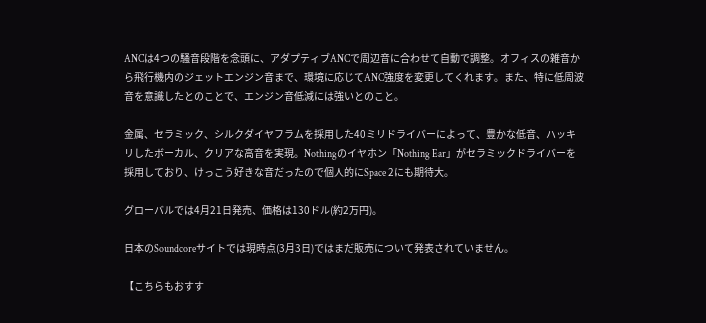ANCは4つの騒音段階を念頭に、アダプティブANCで周辺音に合わせて自動で調整。オフィスの雑音から飛行機内のジェットエンジン音まで、環境に応じてANC強度を変更してくれます。また、特に低周波音を意識したとのことで、エンジン音低減には強いとのこと。

金属、セラミック、シルクダイヤフラムを採用した40ミリドライバーによって、豊かな低音、ハッキリしたボーカル、クリアな高音を実現。Nothingのイヤホン「Nothing Ear」がセラミックドライバーを採用しており、けっこう好きな音だったので個人的にSpace 2にも期待大。

グローバルでは4月21日発売、価格は130ドル(約2万円)。

日本のSoundcoreサイトでは現時点(3月3日)ではまだ販売について発表されていません。

【こちらもおすす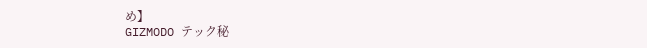め】
GIZMODO テック秘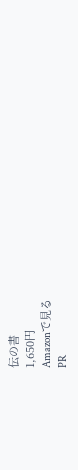伝の書
1,650円
Amazonで見る
PR